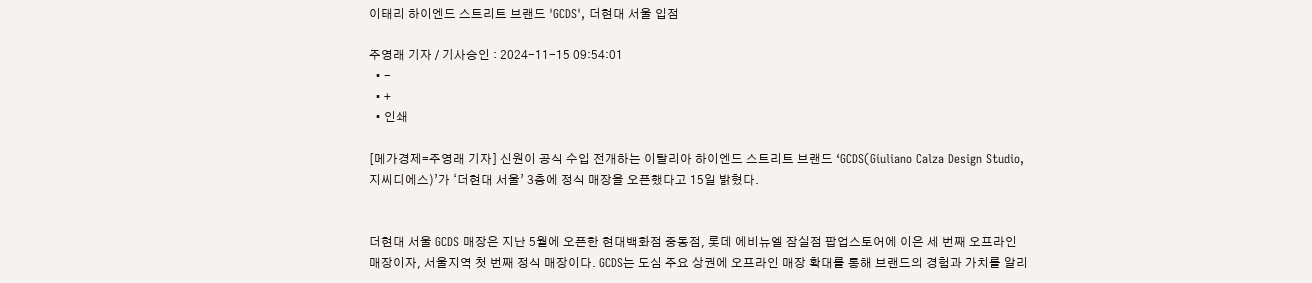이태리 하이엔드 스트리트 브랜드 'GCDS', 더현대 서울 입점

주영래 기자 / 기사승인 : 2024-11-15 09:54:01
  • -
  • +
  • 인쇄

[메가경제=주영래 기자] 신원이 공식 수입 전개하는 이탈리아 하이엔드 스트리트 브랜드 ‘GCDS(Giuliano Calza Design Studio, 지씨디에스)’가 ‘더현대 서울’ 3층에 정식 매장을 오픈했다고 15일 밝혔다.


더현대 서울 GCDS 매장은 지난 5월에 오픈한 현대백화점 중동점, 롯데 에비뉴엘 잠실점 팝업스토어에 이은 세 번째 오프라인 매장이자, 서울지역 첫 번째 정식 매장이다. GCDS는 도심 주요 상권에 오프라인 매장 확대를 통해 브랜드의 경험과 가치를 알리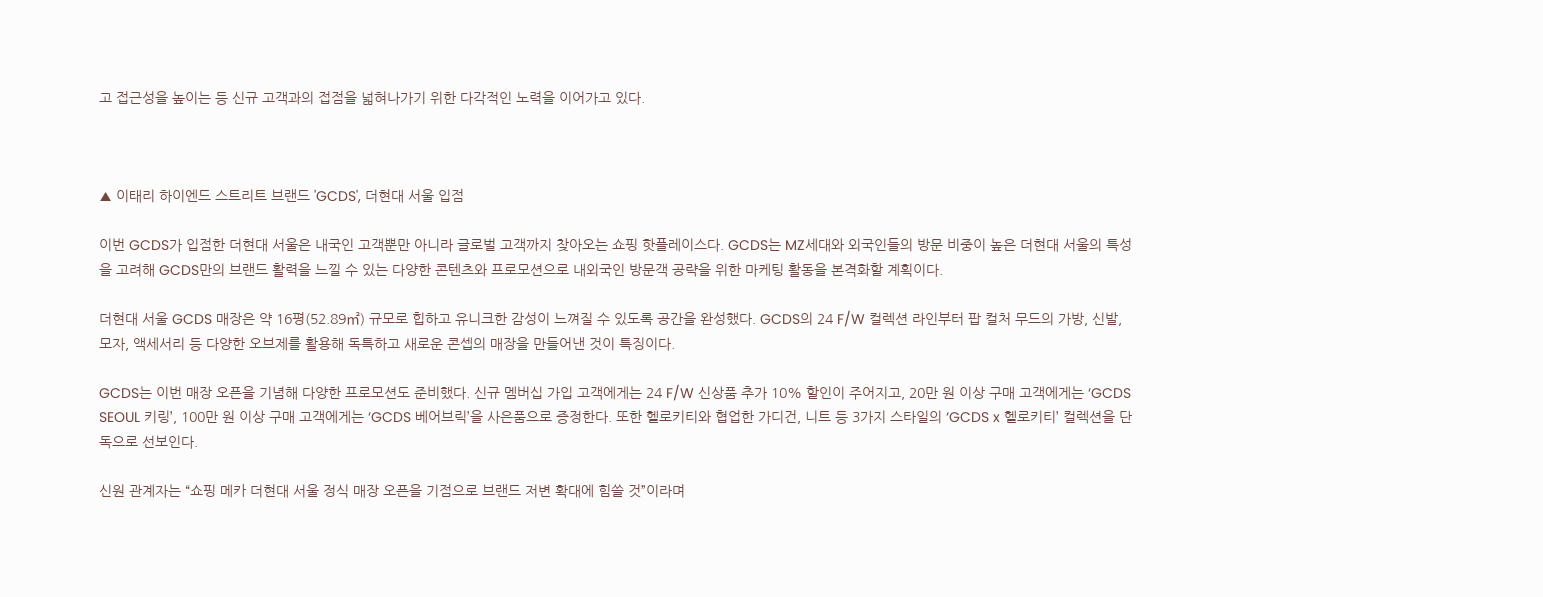고 접근성을 높이는 등 신규 고객과의 접점을 넓혀나가기 위한 다각적인 노력을 이어가고 있다.



▲ 이태리 하이엔드 스트리트 브랜드 'GCDS', 더현대 서울 입점

이번 GCDS가 입점한 더현대 서울은 내국인 고객뿐만 아니라 글로벌 고객까지 찾아오는 쇼핑 핫플레이스다. GCDS는 MZ세대와 외국인들의 방문 비중이 높은 더현대 서울의 특성을 고려해 GCDS만의 브랜드 활력을 느낄 수 있는 다양한 콘텐츠와 프로모션으로 내외국인 방문객 공략을 위한 마케팅 활동을 본격화할 계획이다.

더현대 서울 GCDS 매장은 약 16평(52.89㎡) 규모로 힙하고 유니크한 감성이 느껴질 수 있도록 공간을 완성했다. GCDS의 24 F/W 컬렉션 라인부터 팝 컬처 무드의 가방, 신발, 모자, 액세서리 등 다양한 오브제를 활용해 독특하고 새로운 콘셉의 매장을 만들어낸 것이 특징이다.

GCDS는 이번 매장 오픈을 기념해 다양한 프로모션도 준비했다. 신규 멤버십 가입 고객에게는 24 F/W 신상품 추가 10% 할인이 주어지고, 20만 원 이상 구매 고객에게는 ‘GCDS SEOUL 키링’, 100만 원 이상 구매 고객에게는 ‘GCDS 베어브릭’을 사은품으로 증정한다. 또한 헬로키티와 협업한 가디건, 니트 등 3가지 스타일의 ‘GCDS x 헬로키티’ 컬렉션을 단독으로 선보인다.

신원 관계자는 “쇼핑 메카 더현대 서울 정식 매장 오픈을 기점으로 브랜드 저변 확대에 힘쓸 것”이라며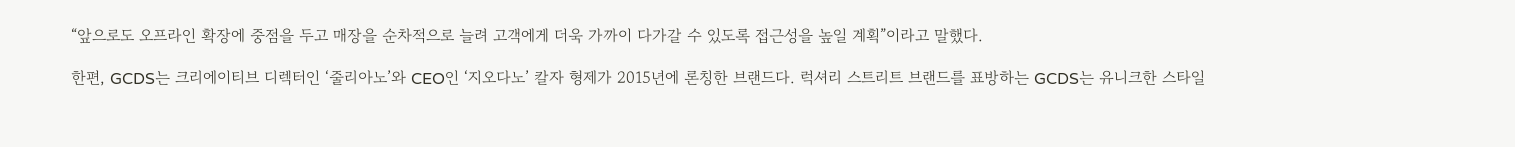“앞으로도 오프라인 확장에 중점을 두고 매장을 순차적으로 늘려 고객에게 더욱 가까이 다가갈 수 있도록 접근성을 높일 계획”이라고 말했다.

한편, GCDS는 크리에이티브 디렉터인 ‘줄리아노’와 CEO인 ‘지오다노’ 칼자 형제가 2015년에 론칭한 브랜드다. 럭셔리 스트리트 브랜드를 표방하는 GCDS는 유니크한 스타일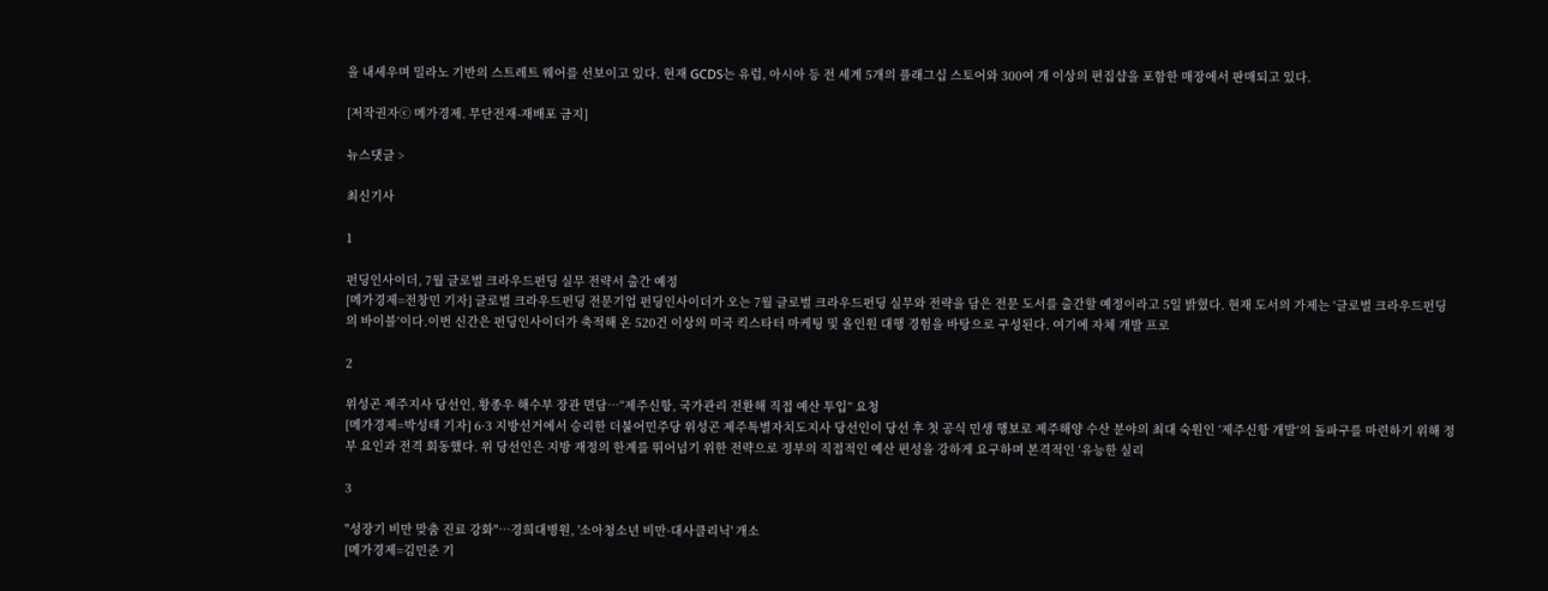을 내세우며 밀라노 기반의 스트레트 웨어를 선보이고 있다. 현재 GCDS는 유럽, 아시아 등 전 세계 5개의 플래그십 스토어와 300여 개 이상의 편집샵을 포함한 매장에서 판매되고 있다.

[저작권자ⓒ 메가경제. 무단전재-재배포 금지]

뉴스댓글 >

최신기사

1

펀딩인사이더, 7월 글로벌 크라우드펀딩 실무 전략서 출간 예정
[메가경제=전창민 기자] 글로벌 크라우드펀딩 전문기업 펀딩인사이더가 오는 7월 글로벌 크라우드펀딩 실무와 전략을 담은 전문 도서를 출간할 예정이라고 5일 밝혔다. 현재 도서의 가제는 ‘글로벌 크라우드펀딩의 바이블’이다.이번 신간은 펀딩인사이더가 축적해 온 520건 이상의 미국 킥스타터 마케팅 및 올인원 대행 경험을 바탕으로 구성된다. 여기에 자체 개발 프로

2

위성곤 제주지사 당선인, 황종우 해수부 장관 면담…“제주신항, 국가관리 전환해 직접 예산 투입” 요청
[메가경제=박성태 기자] 6·3 지방선거에서 승리한 더불어민주당 위성곤 제주특별자치도지사 당선인이 당선 후 첫 공식 민생 행보로 제주해양 수산 분야의 최대 숙원인 ‘제주신항 개발’의 돌파구를 마련하기 위해 정부 요인과 전격 회동했다. 위 당선인은 지방 재정의 한계를 뛰어넘기 위한 전략으로 정부의 직접적인 예산 편성을 강하게 요구하며 본격적인 ‘유능한 실리

3

"성장기 비만 맞춤 진료 강화"…경희대병원, '소아청소년 비만·대사클리닉' 개소
[메가경제=김민준 기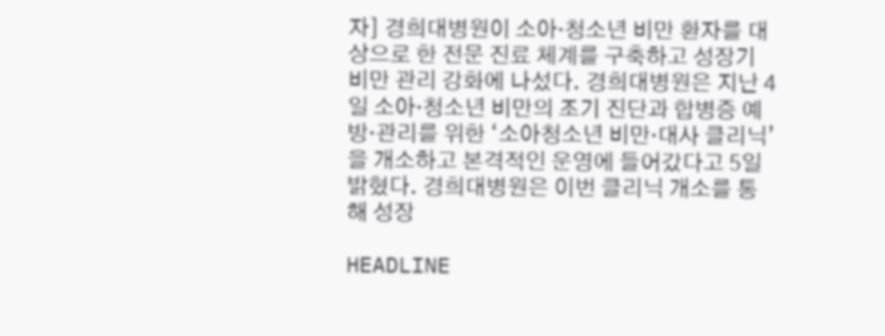자] 경희대병원이 소아·청소년 비만 환자를 대상으로 한 전문 진료 체계를 구축하고 성장기 비만 관리 강화에 나섰다. 경희대병원은 지난 4일 소아·청소년 비만의 조기 진단과 합병증 예방·관리를 위한 ‘소아청소년 비만·대사 클리닉’을 개소하고 본격적인 운영에 들어갔다고 5일 밝혔다. 경희대병원은 이번 클리닉 개소를 통해 성장

HEADLINE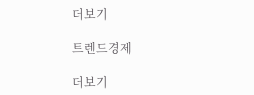더보기

트렌드경제

더보기